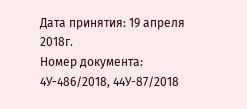Дата принятия: 19 апреля 2018г.
Номер документа: 4У-486/2018, 44У-87/2018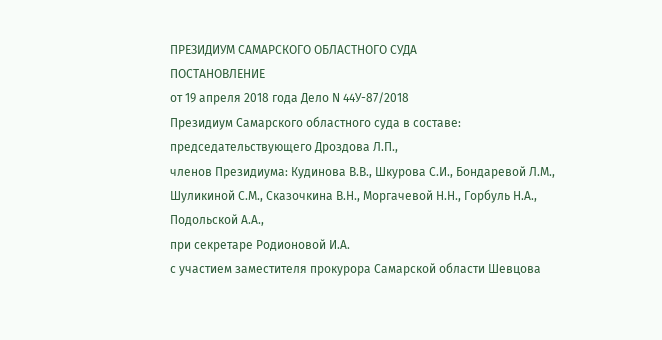ПРЕЗИДИУМ САМАРСКОГО ОБЛАСТНОГО СУДА
ПОСТАНОВЛЕНИЕ
от 19 апреля 2018 года Дело N 44У-87/2018
Президиум Самарского областного суда в составе:
председательствующего Дроздова Л.П.,
членов Президиума: Кудинова В.В., Шкурова С.И., Бондаревой Л.М., Шуликиной С.М., Сказочкина В.Н., Моргачевой Н.Н., Горбуль Н.А., Подольской А.А.,
при секретаре Родионовой И.А.
с участием заместителя прокурора Самарской области Шевцова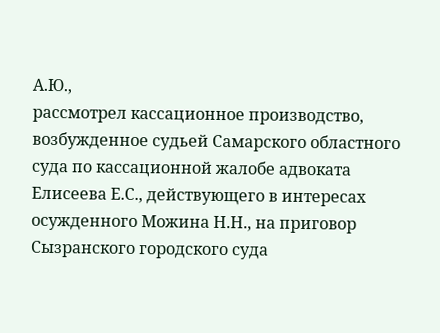А.Ю.,
рассмотрел кассационное производство, возбужденное судьей Самарского областного суда по кассационной жалобе адвоката Елисеева Е.С., действующего в интересах осужденного Можина Н.Н., на приговор Сызранского городского суда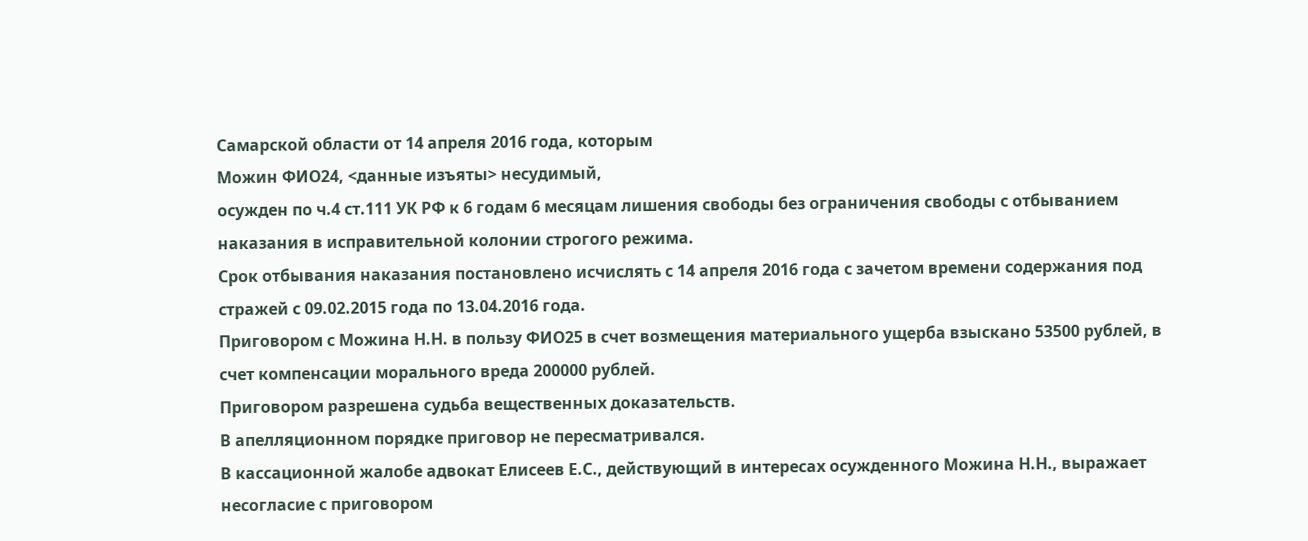Самарской области от 14 апреля 2016 года, которым
Можин ФИО24, <данные изъяты> несудимый,
осужден по ч.4 ст.111 УК РФ к 6 годам 6 месяцам лишения свободы без ограничения свободы с отбыванием наказания в исправительной колонии строгого режима.
Срок отбывания наказания постановлено исчислять с 14 апреля 2016 года с зачетом времени содержания под стражей с 09.02.2015 года по 13.04.2016 года.
Приговором с Можина Н.Н. в пользу ФИО25 в счет возмещения материального ущерба взыскано 53500 рублей, в счет компенсации морального вреда 200000 рублей.
Приговором разрешена судьба вещественных доказательств.
В апелляционном порядке приговор не пересматривался.
В кассационной жалобе адвокат Елисеев Е.С., действующий в интересах осужденного Можина Н.Н., выражает несогласие с приговором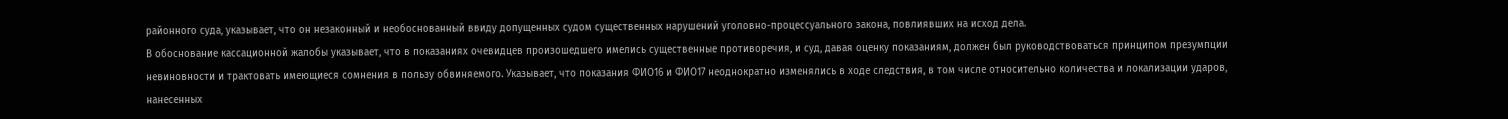районного суда, указывает, что он незаконный и необоснованный ввиду допущенных судом существенных нарушений уголовно-процессуального закона, повлиявших на исход дела.
В обоснование кассационной жалобы указывает, что в показаниях очевидцев произошедшего имелись существенные противоречия, и суд, давая оценку показаниям, должен был руководствоваться принципом презумпции невиновности и трактовать имеющиеся сомнения в пользу обвиняемого. Указывает, что показания ФИО16 и ФИО17 неоднократно изменялись в ходе следствия, в том числе относительно количества и локализации ударов, нанесенных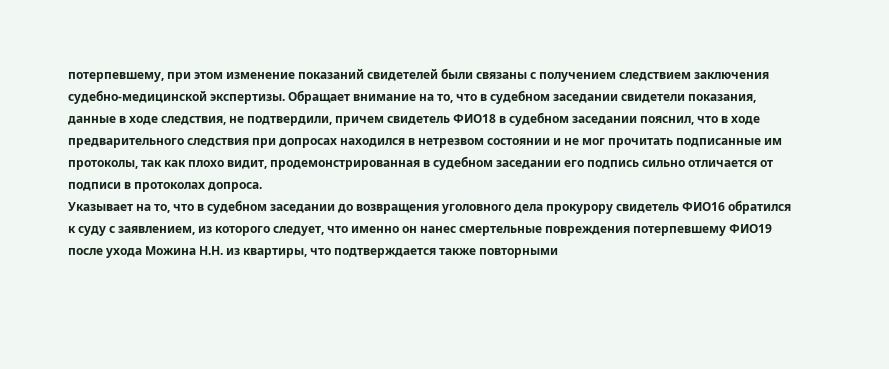потерпевшему, при этом изменение показаний свидетелей были связаны с получением следствием заключения судебно-медицинской экспертизы. Обращает внимание на то, что в судебном заседании свидетели показания, данные в ходе следствия, не подтвердили, причем свидетель ФИО18 в судебном заседании пояснил, что в ходе предварительного следствия при допросах находился в нетрезвом состоянии и не мог прочитать подписанные им протоколы, так как плохо видит, продемонстрированная в судебном заседании его подпись сильно отличается от подписи в протоколах допроса.
Указывает на то, что в судебном заседании до возвращения уголовного дела прокурору свидетель ФИО16 обратился к суду с заявлением, из которого следует, что именно он нанес смертельные повреждения потерпевшему ФИО19 после ухода Можина Н.Н. из квартиры, что подтверждается также повторными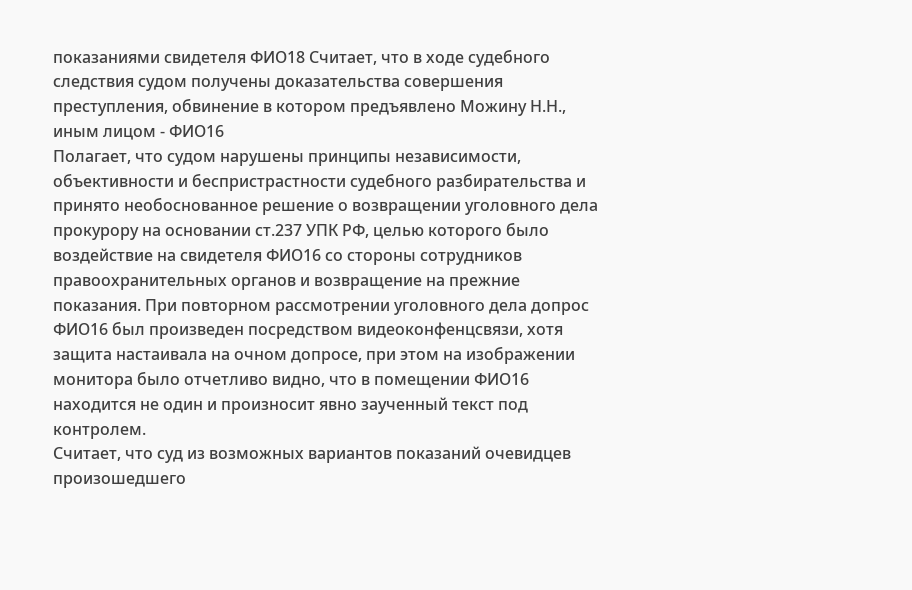показаниями свидетеля ФИО18 Считает, что в ходе судебного следствия судом получены доказательства совершения преступления, обвинение в котором предъявлено Можину Н.Н., иным лицом - ФИО16
Полагает, что судом нарушены принципы независимости, объективности и беспристрастности судебного разбирательства и принято необоснованное решение о возвращении уголовного дела прокурору на основании ст.237 УПК РФ, целью которого было воздействие на свидетеля ФИО16 со стороны сотрудников правоохранительных органов и возвращение на прежние показания. При повторном рассмотрении уголовного дела допрос ФИО16 был произведен посредством видеоконфенцсвязи, хотя защита настаивала на очном допросе, при этом на изображении монитора было отчетливо видно, что в помещении ФИО16 находится не один и произносит явно заученный текст под контролем.
Считает, что суд из возможных вариантов показаний очевидцев произошедшего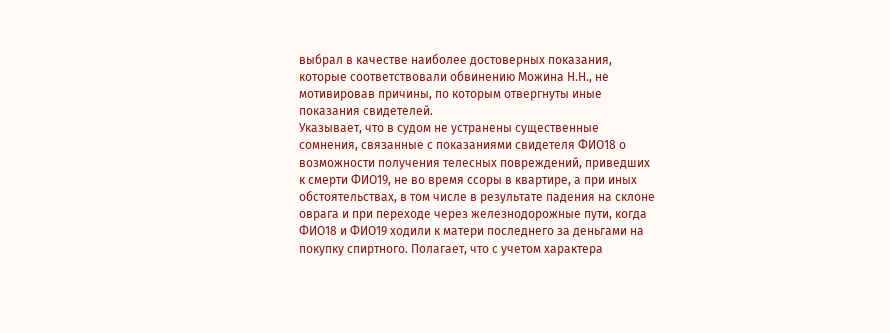выбрал в качестве наиболее достоверных показания, которые соответствовали обвинению Можина Н.Н., не мотивировав причины, по которым отвергнуты иные показания свидетелей.
Указывает, что в судом не устранены существенные сомнения, связанные с показаниями свидетеля ФИО18 о возможности получения телесных повреждений, приведших к смерти ФИО19, не во время ссоры в квартире, а при иных обстоятельствах, в том числе в результате падения на склоне оврага и при переходе через железнодорожные пути, когда ФИО18 и ФИО19 ходили к матери последнего за деньгами на покупку спиртного. Полагает, что с учетом характера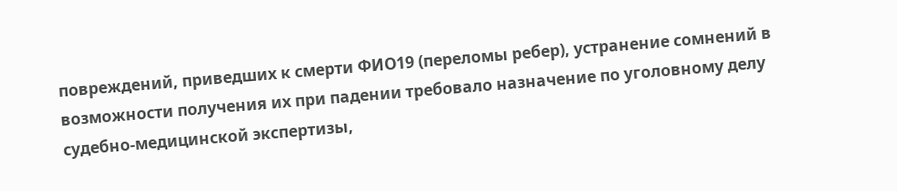повреждений, приведших к смерти ФИО19 (переломы ребер), устранение сомнений в возможности получения их при падении требовало назначение по уголовному делу судебно-медицинской экспертизы,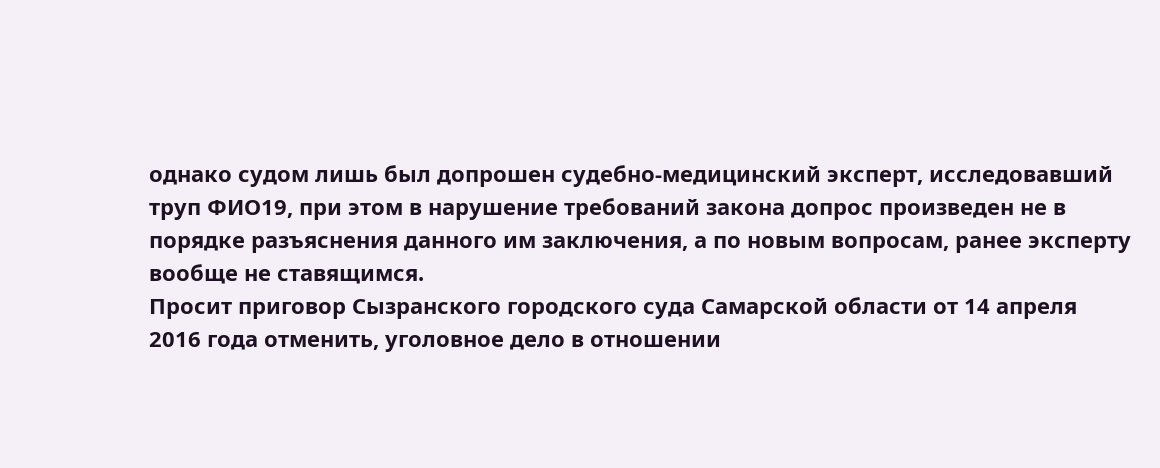однако судом лишь был допрошен судебно-медицинский эксперт, исследовавший труп ФИО19, при этом в нарушение требований закона допрос произведен не в порядке разъяснения данного им заключения, а по новым вопросам, ранее эксперту вообще не ставящимся.
Просит приговор Сызранского городского суда Самарской области от 14 апреля 2016 года отменить, уголовное дело в отношении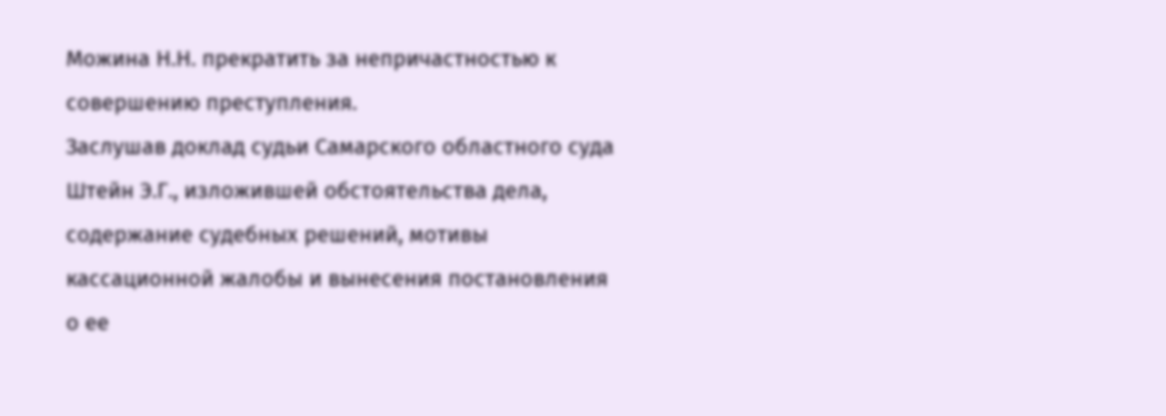Можина Н.Н. прекратить за непричастностью к совершению преступления.
Заслушав доклад судьи Самарского областного суда Штейн Э.Г., изложившей обстоятельства дела, содержание судебных решений, мотивы кассационной жалобы и вынесения постановления о ее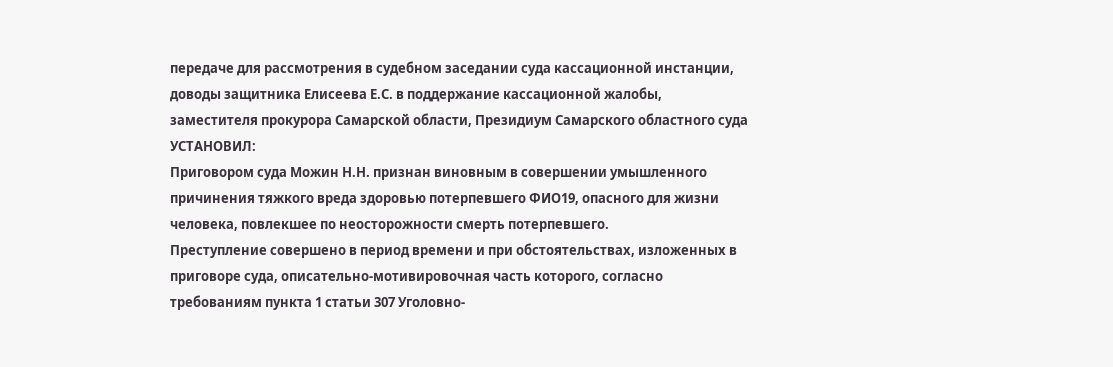передаче для рассмотрения в судебном заседании суда кассационной инстанции, доводы защитника Елисеева Е.С. в поддержание кассационной жалобы, заместителя прокурора Самарской области, Президиум Самарского областного суда
УСТАНОВИЛ:
Приговором суда Можин Н.Н. признан виновным в совершении умышленного причинения тяжкого вреда здоровью потерпевшего ФИО19, опасного для жизни человека, повлекшее по неосторожности смерть потерпевшего.
Преступление совершено в период времени и при обстоятельствах, изложенных в приговоре суда, описательно-мотивировочная часть которого, согласно требованиям пункта 1 статьи 307 Уголовно-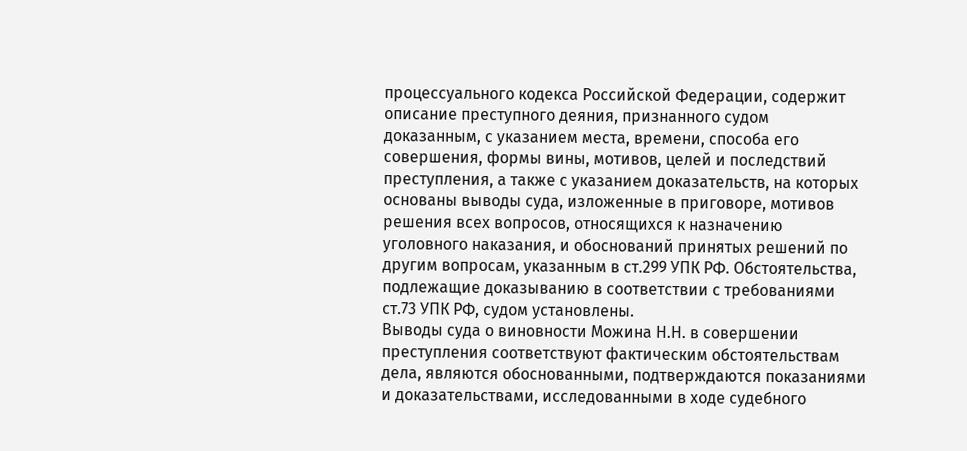процессуального кодекса Российской Федерации, содержит описание преступного деяния, признанного судом доказанным, с указанием места, времени, способа его совершения, формы вины, мотивов, целей и последствий преступления, а также с указанием доказательств, на которых основаны выводы суда, изложенные в приговоре, мотивов решения всех вопросов, относящихся к назначению уголовного наказания, и обоснований принятых решений по другим вопросам, указанным в ст.299 УПК РФ. Обстоятельства, подлежащие доказыванию в соответствии с требованиями ст.73 УПК РФ, судом установлены.
Выводы суда о виновности Можина Н.Н. в совершении преступления соответствуют фактическим обстоятельствам дела, являются обоснованными, подтверждаются показаниями и доказательствами, исследованными в ходе судебного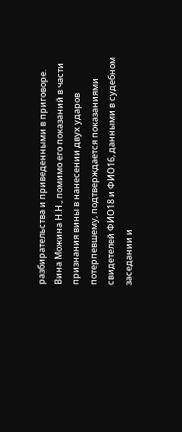разбирательства и приведенными в приговоре. Вина Можина Н.Н., помимо его показаний в части признания вины в нанесении двух ударов потерпевшему, подтверждается показаниями свидетелей ФИО18 и ФИО16, данными в судебном заседании и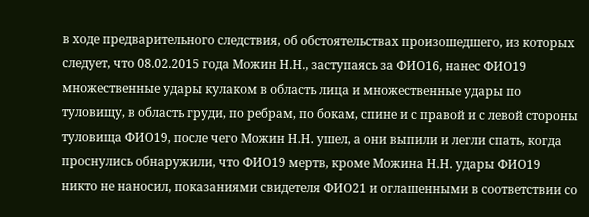в ходе предварительного следствия, об обстоятельствах произошедшего, из которых следует, что 08.02.2015 года Можин Н.Н., заступаясь за ФИО16, нанес ФИО19 множественные удары кулаком в область лица и множественные удары по туловищу, в область груди, по ребрам, по бокам, спине и с правой и с левой стороны туловища ФИО19, после чего Можин Н.Н. ушел, а они выпили и легли спать, когда проснулись обнаружили, что ФИО19 мертв, кроме Можина Н.Н. удары ФИО19 никто не наносил, показаниями свидетеля ФИО21 и оглашенными в соответствии со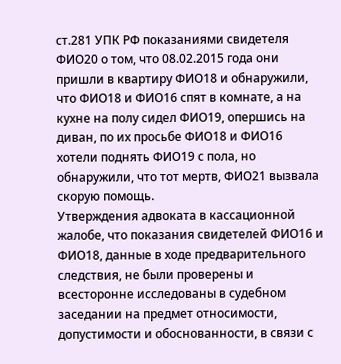ст.281 УПК РФ показаниями свидетеля ФИО20 о том, что 08.02.2015 года они пришли в квартиру ФИО18 и обнаружили, что ФИО18 и ФИО16 спят в комнате, а на кухне на полу сидел ФИО19, опершись на диван, по их просьбе ФИО18 и ФИО16 хотели поднять ФИО19 с пола, но обнаружили, что тот мертв, ФИО21 вызвала скорую помощь.
Утверждения адвоката в кассационной жалобе, что показания свидетелей ФИО16 и ФИО18, данные в ходе предварительного следствия, не были проверены и всесторонне исследованы в судебном заседании на предмет относимости, допустимости и обоснованности, в связи с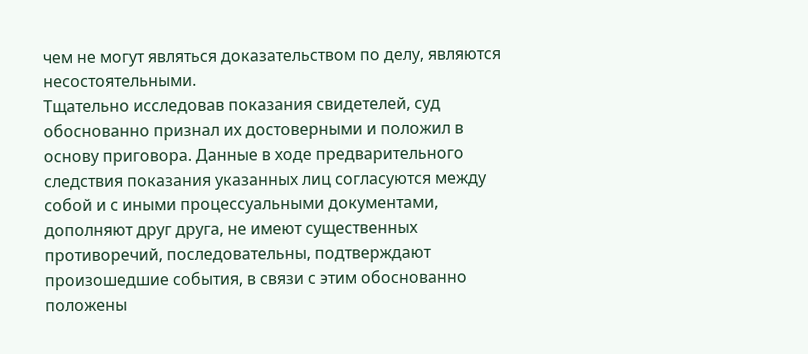чем не могут являться доказательством по делу, являются несостоятельными.
Тщательно исследовав показания свидетелей, суд обоснованно признал их достоверными и положил в основу приговора. Данные в ходе предварительного следствия показания указанных лиц согласуются между собой и с иными процессуальными документами, дополняют друг друга, не имеют существенных противоречий, последовательны, подтверждают произошедшие события, в связи с этим обоснованно положены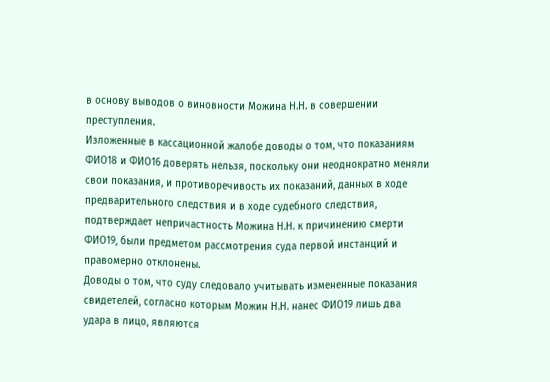в основу выводов о виновности Можина Н.Н. в совершении преступления.
Изложенные в кассационной жалобе доводы о том, что показаниям ФИО18 и ФИО16 доверять нельзя, поскольку они неоднократно меняли свои показания, и противоречивость их показаний, данных в ходе предварительного следствия и в ходе судебного следствия, подтверждает непричастность Можина Н.Н. к причинению смерти ФИО19, были предметом рассмотрения суда первой инстанций и правомерно отклонены.
Доводы о том, что суду следовало учитывать измененные показания свидетелей, согласно которым Можин Н.Н. нанес ФИО19 лишь два удара в лицо, являются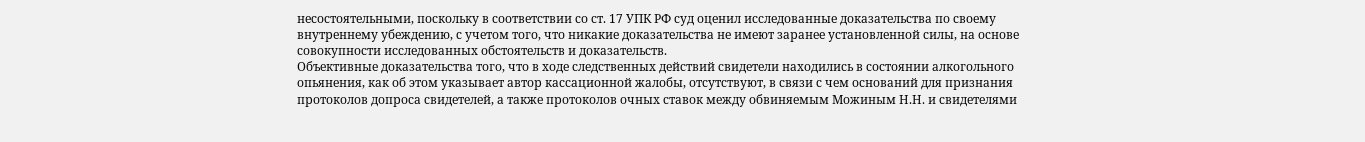несостоятельными, поскольку в соответствии со ст. 17 УПК РФ суд оценил исследованные доказательства по своему внутреннему убеждению, с учетом того, что никакие доказательства не имеют заранее установленной силы, на основе совокупности исследованных обстоятельств и доказательств.
Объективные доказательства того, что в ходе следственных действий свидетели находились в состоянии алкогольного опьянения, как об этом указывает автор кассационной жалобы, отсутствуют, в связи с чем оснований для признания протоколов допроса свидетелей, а также протоколов очных ставок между обвиняемым Можиным Н.Н. и свидетелями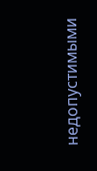недопустимыми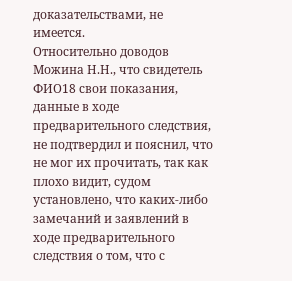доказательствами, не имеется.
Относительно доводов Можина Н.Н., что свидетель ФИО18 свои показания, данные в ходе предварительного следствия, не подтвердил и пояснил, что не мог их прочитать, так как плохо видит, судом установлено, что каких-либо замечаний и заявлений в ходе предварительного следствия о том, что с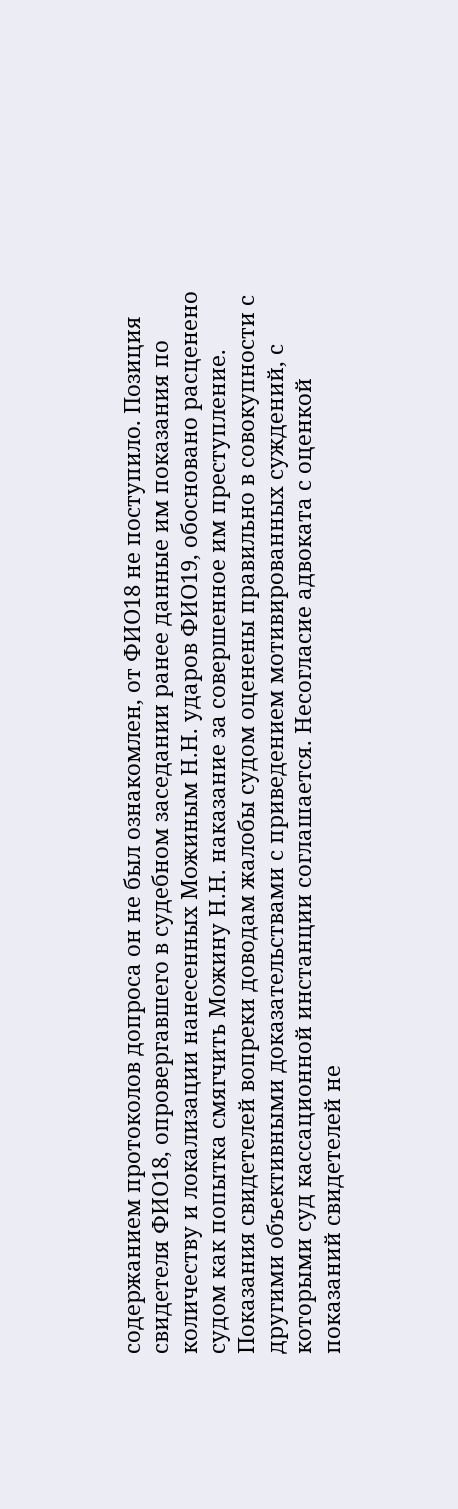содержанием протоколов допроса он не был ознакомлен, от ФИО18 не поступило. Позиция свидетеля ФИО18, опровергавшего в судебном заседании ранее данные им показания по количеству и локализации нанесенных Можиным Н.Н. ударов ФИО19, обосновано расценено судом как попытка смягчить Можину Н.Н. наказание за совершенное им преступление.
Показания свидетелей вопреки доводам жалобы судом оценены правильно в совокупности с другими объективными доказательствами с приведением мотивированных суждений, с которыми суд кассационной инстанции соглашается. Несогласие адвоката с оценкой показаний свидетелей не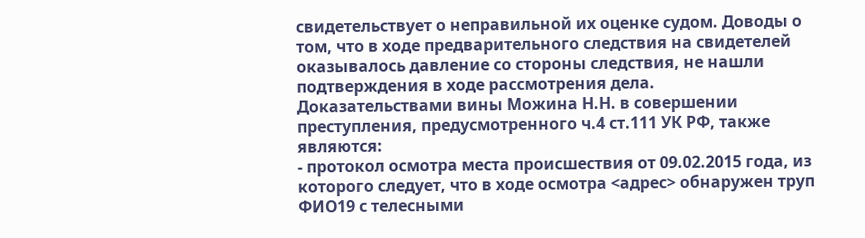свидетельствует о неправильной их оценке судом. Доводы о том, что в ходе предварительного следствия на свидетелей оказывалось давление со стороны следствия, не нашли подтверждения в ходе рассмотрения дела.
Доказательствами вины Можина Н.Н. в совершении преступления, предусмотренного ч.4 ст.111 УК РФ, также являются:
- протокол осмотра места происшествия от 09.02.2015 года, из которого следует, что в ходе осмотра <адрес> обнаружен труп ФИО19 с телесными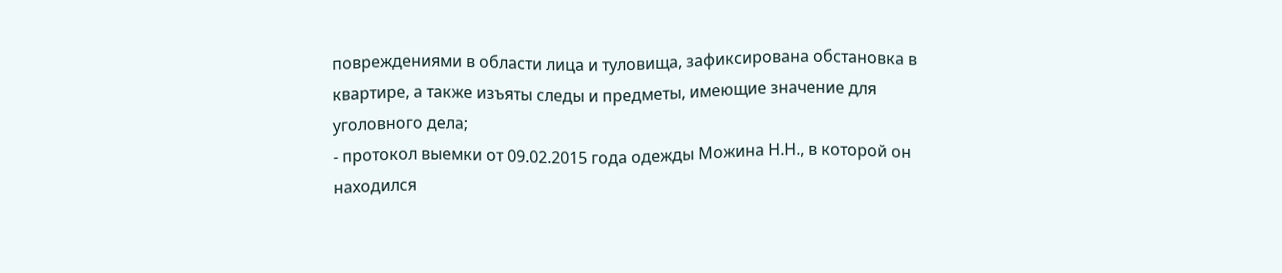повреждениями в области лица и туловища, зафиксирована обстановка в квартире, а также изъяты следы и предметы, имеющие значение для уголовного дела;
- протокол выемки от 09.02.2015 года одежды Можина Н.Н., в которой он находился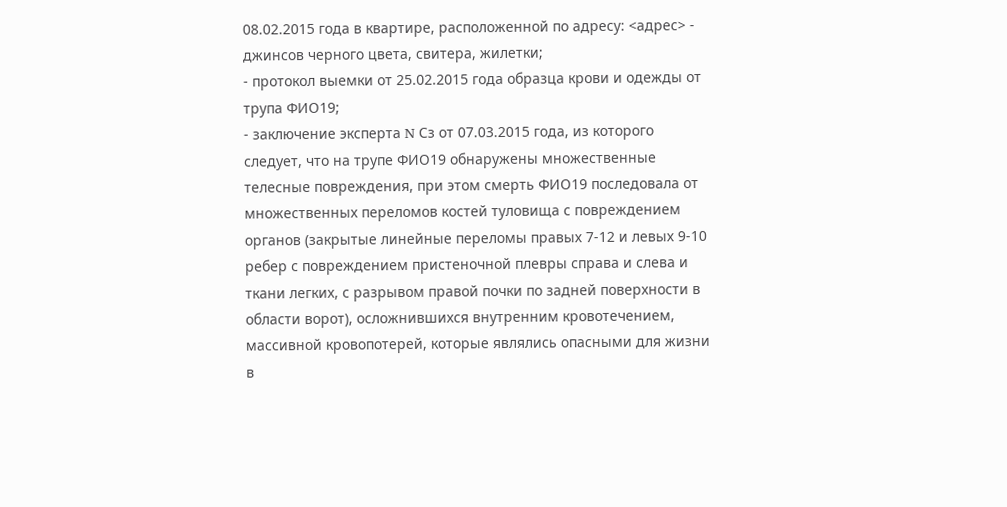08.02.2015 года в квартире, расположенной по адресу: <адрес> - джинсов черного цвета, свитера, жилетки;
- протокол выемки от 25.02.2015 года образца крови и одежды от трупа ФИО19;
- заключение эксперта N Сз от 07.03.2015 года, из которого следует, что на трупе ФИО19 обнаружены множественные телесные повреждения, при этом смерть ФИО19 последовала от множественных переломов костей туловища с повреждением органов (закрытые линейные переломы правых 7-12 и левых 9-10 ребер с повреждением пристеночной плевры справа и слева и ткани легких, с разрывом правой почки по задней поверхности в области ворот), осложнившихся внутренним кровотечением, массивной кровопотерей, которые являлись опасными для жизни в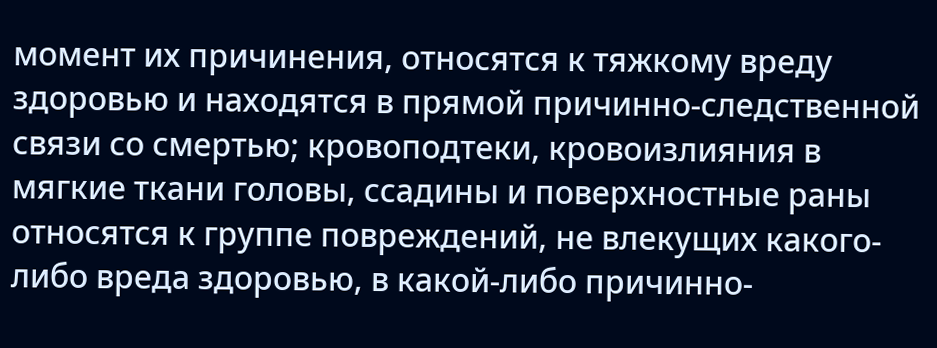момент их причинения, относятся к тяжкому вреду здоровью и находятся в прямой причинно-следственной связи со смертью; кровоподтеки, кровоизлияния в мягкие ткани головы, ссадины и поверхностные раны относятся к группе повреждений, не влекущих какого-либо вреда здоровью, в какой-либо причинно-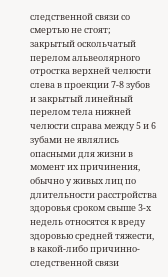следственной связи со смертью не стоят; закрытый оскольчатый перелом альвеолярного отростка верхней челюсти слева в проекции 7-8 зубов и закрытый линейный перелом тела нижней челюсти справа между 5 и 6 зубами не являлись опасными для жизни в момент их причинения, обычно у живых лиц по длительности расстройства здоровья сроком свыше 3-х недель относятся к вреду здоровью средней тяжести, в какой-либо причинно-следственной связи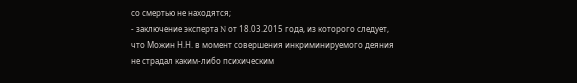со смертью не находятся;
- заключение эксперта N от 18.03.2015 года, из которого следует, что Можин Н.Н. в момент совершения инкриминируемого деяния не страдал каким-либо психическим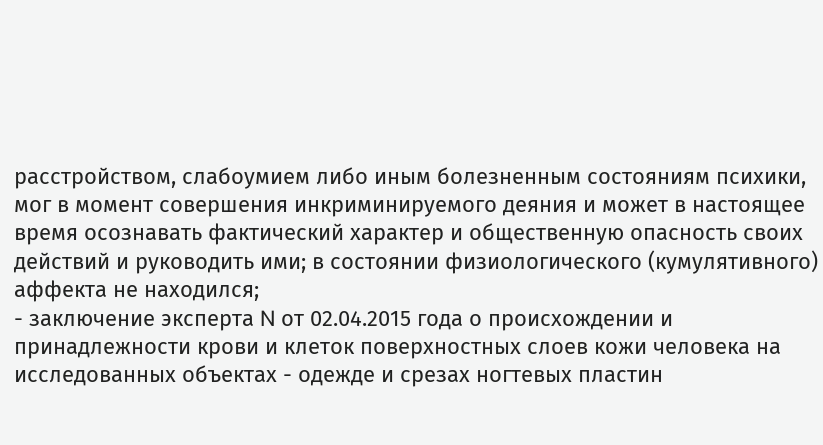расстройством, слабоумием либо иным болезненным состояниям психики, мог в момент совершения инкриминируемого деяния и может в настоящее время осознавать фактический характер и общественную опасность своих действий и руководить ими; в состоянии физиологического (кумулятивного) аффекта не находился;
- заключение эксперта N от 02.04.2015 года о происхождении и принадлежности крови и клеток поверхностных слоев кожи человека на исследованных объектах - одежде и срезах ногтевых пластин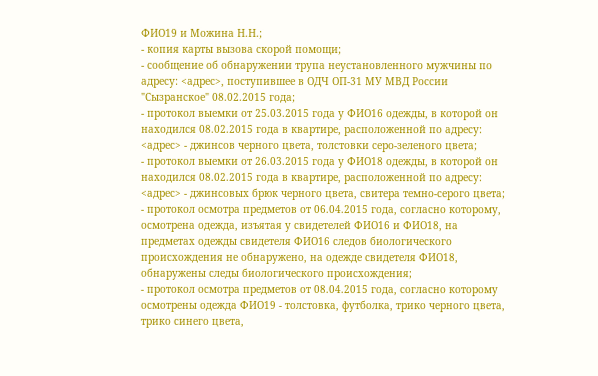ФИО19 и Можина Н.Н.;
- копия карты вызова скорой помощи;
- сообщение об обнаружении трупа неустановленного мужчины по адресу: <адрес>, поступившее в ОДЧ ОП-31 МУ МВД России "Сызранское" 08.02.2015 года;
- протокол выемки от 25.03.2015 года у ФИО16 одежды, в которой он находился 08.02.2015 года в квартире, расположенной по адресу: <адрес> - джинсов черного цвета, толстовки серо-зеленого цвета;
- протокол выемки от 26.03.2015 года у ФИО18 одежды, в которой он находился 08.02.2015 года в квартире, расположенной по адресу: <адрес> - джинсовых брюк черного цвета, свитера темно-серого цвета;
- протокол осмотра предметов от 06.04.2015 года, согласно которому, осмотрена одежда, изъятая у свидетелей ФИО16 и ФИО18, на предметах одежды свидетеля ФИО16 следов биологического происхождения не обнаружено, на одежде свидетеля ФИО18, обнаружены следы биологического происхождения;
- протокол осмотра предметов от 08.04.2015 года, согласно которому осмотрены одежда ФИО19 - толстовка, футболка, трико черного цвета, трико синего цвета,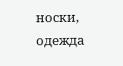носки, одежда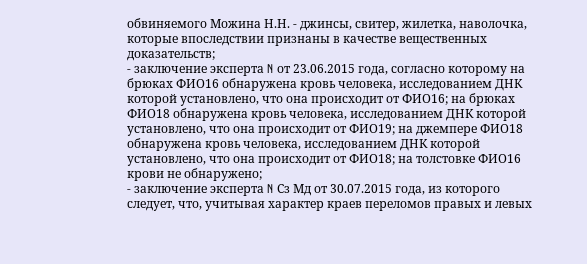обвиняемого Можина Н.Н. - джинсы, свитер, жилетка, наволочка, которые впоследствии признаны в качестве вещественных доказательств;
- заключение эксперта N от 23.06.2015 года, согласно которому на брюках ФИО16 обнаружена кровь человека, исследованием ДНК которой установлено, что она происходит от ФИО16; на брюках ФИО18 обнаружена кровь человека, исследованием ДНК которой установлено, что она происходит от ФИО19; на джемпере ФИО18 обнаружена кровь человека, исследованием ДНК которой установлено, что она происходит от ФИО18; на толстовке ФИО16 крови не обнаружено;
- заключение эксперта N Сз Мд от 30.07.2015 года, из которого следует, что, учитывая характер краев переломов правых и левых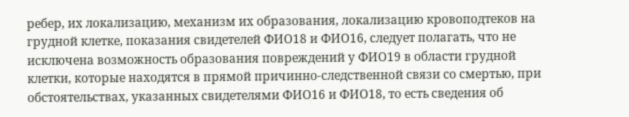ребер, их локализацию, механизм их образования, локализацию кровоподтеков на грудной клетке, показания свидетелей ФИО18 и ФИО16, следует полагать, что не исключена возможность образования повреждений у ФИО19 в области грудной клетки, которые находятся в прямой причинно-следственной связи со смертью, при обстоятельствах, указанных свидетелями ФИО16 и ФИО18, то есть сведения об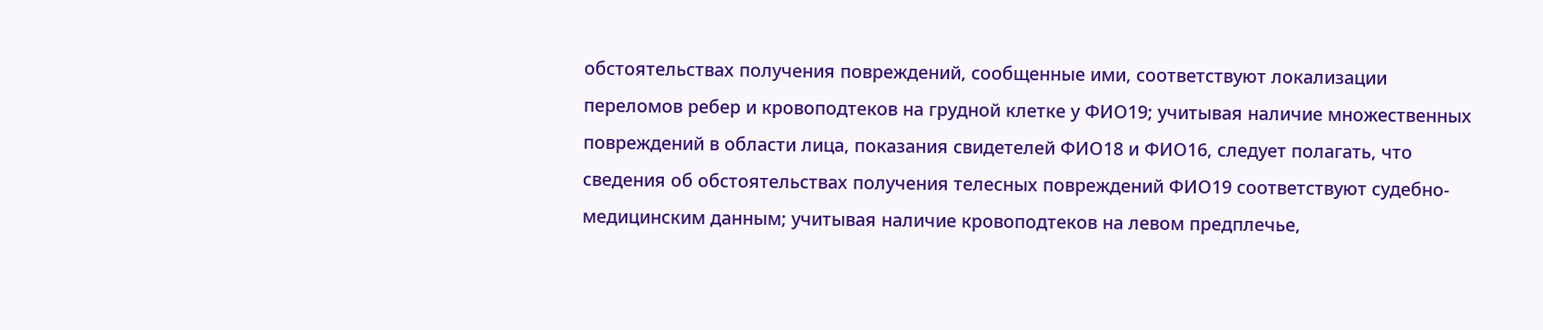обстоятельствах получения повреждений, сообщенные ими, соответствуют локализации переломов ребер и кровоподтеков на грудной клетке у ФИО19; учитывая наличие множественных повреждений в области лица, показания свидетелей ФИО18 и ФИО16, следует полагать, что сведения об обстоятельствах получения телесных повреждений ФИО19 соответствуют судебно-медицинским данным; учитывая наличие кровоподтеков на левом предплечье,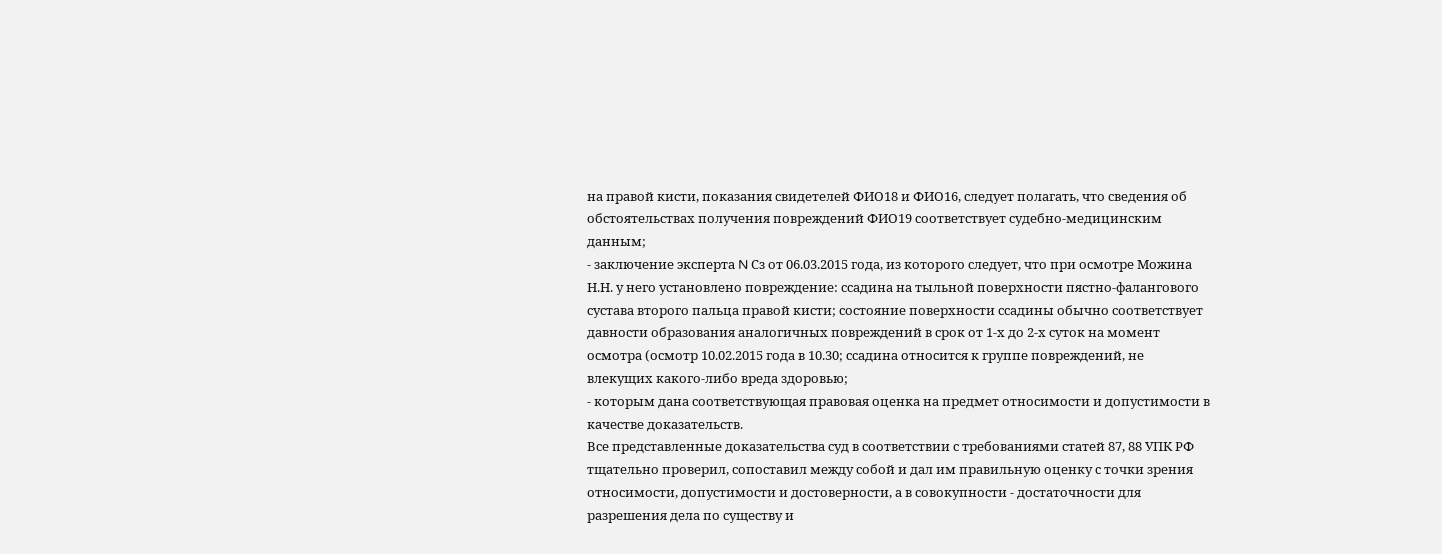на правой кисти, показания свидетелей ФИО18 и ФИО16, следует полагать, что сведения об обстоятельствах получения повреждений ФИО19 соответствует судебно-медицинским данным;
- заключение эксперта N Сз от 06.03.2015 года, из которого следует, что при осмотре Можина Н.Н. у него установлено повреждение: ссадина на тыльной поверхности пястно-фалангового сустава второго пальца правой кисти; состояние поверхности ссадины обычно соответствует давности образования аналогичных повреждений в срок от 1-х до 2-х суток на момент осмотра (осмотр 10.02.2015 года в 10.30; ссадина относится к группе повреждений, не влекущих какого-либо вреда здоровью;
- которым дана соответствующая правовая оценка на предмет относимости и допустимости в качестве доказательств.
Все представленные доказательства суд в соответствии с требованиями статей 87, 88 УПК РФ тщательно проверил, сопоставил между собой и дал им правильную оценку с точки зрения относимости, допустимости и достоверности, а в совокупности - достаточности для разрешения дела по существу и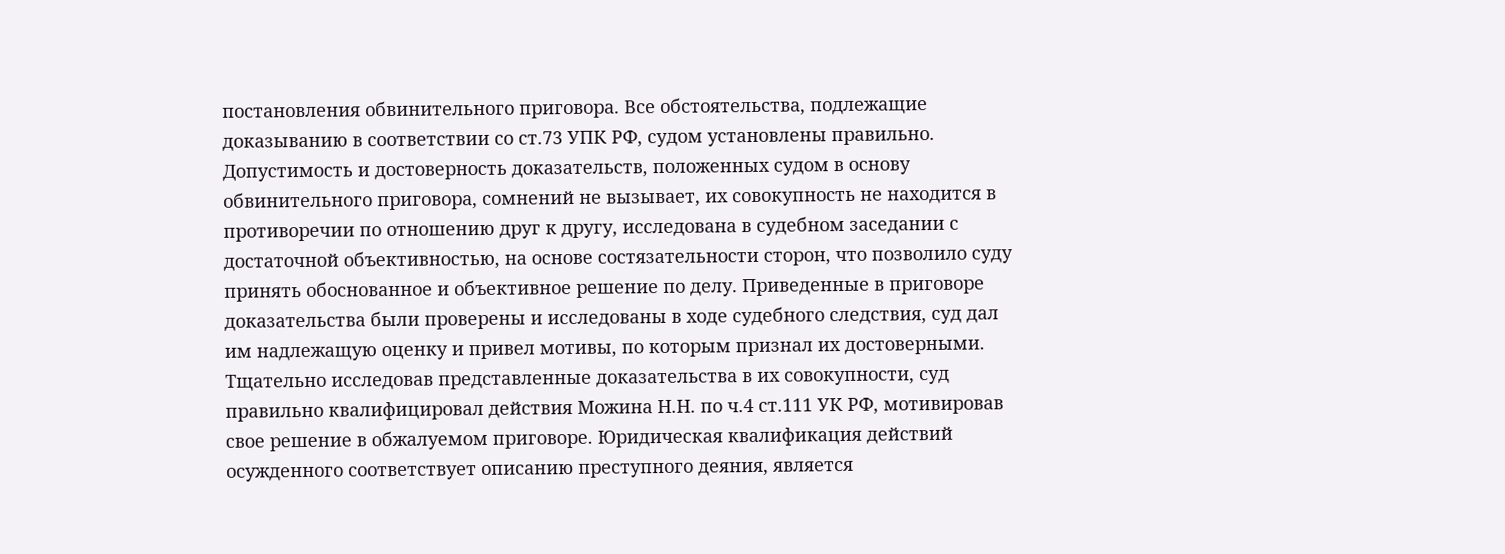постановления обвинительного приговора. Все обстоятельства, подлежащие доказыванию в соответствии со ст.73 УПК РФ, судом установлены правильно.
Допустимость и достоверность доказательств, положенных судом в основу обвинительного приговора, сомнений не вызывает, их совокупность не находится в противоречии по отношению друг к другу, исследована в судебном заседании с достаточной объективностью, на основе состязательности сторон, что позволило суду принять обоснованное и объективное решение по делу. Приведенные в приговоре доказательства были проверены и исследованы в ходе судебного следствия, суд дал им надлежащую оценку и привел мотивы, по которым признал их достоверными.
Тщательно исследовав представленные доказательства в их совокупности, суд правильно квалифицировал действия Можина Н.Н. по ч.4 ст.111 УК РФ, мотивировав свое решение в обжалуемом приговоре. Юридическая квалификация действий осужденного соответствует описанию преступного деяния, является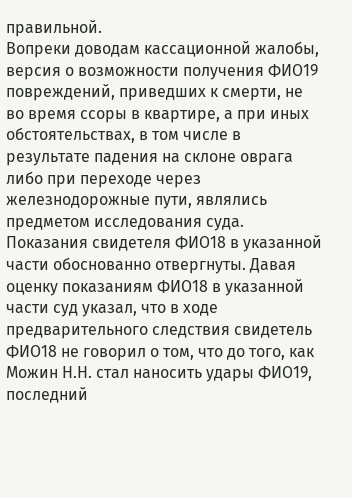правильной.
Вопреки доводам кассационной жалобы, версия о возможности получения ФИО19 повреждений, приведших к смерти, не во время ссоры в квартире, а при иных обстоятельствах, в том числе в результате падения на склоне оврага либо при переходе через железнодорожные пути, являлись предметом исследования суда. Показания свидетеля ФИО18 в указанной части обоснованно отвергнуты. Давая оценку показаниям ФИО18 в указанной части суд указал, что в ходе предварительного следствия свидетель ФИО18 не говорил о том, что до того, как Можин Н.Н. стал наносить удары ФИО19, последний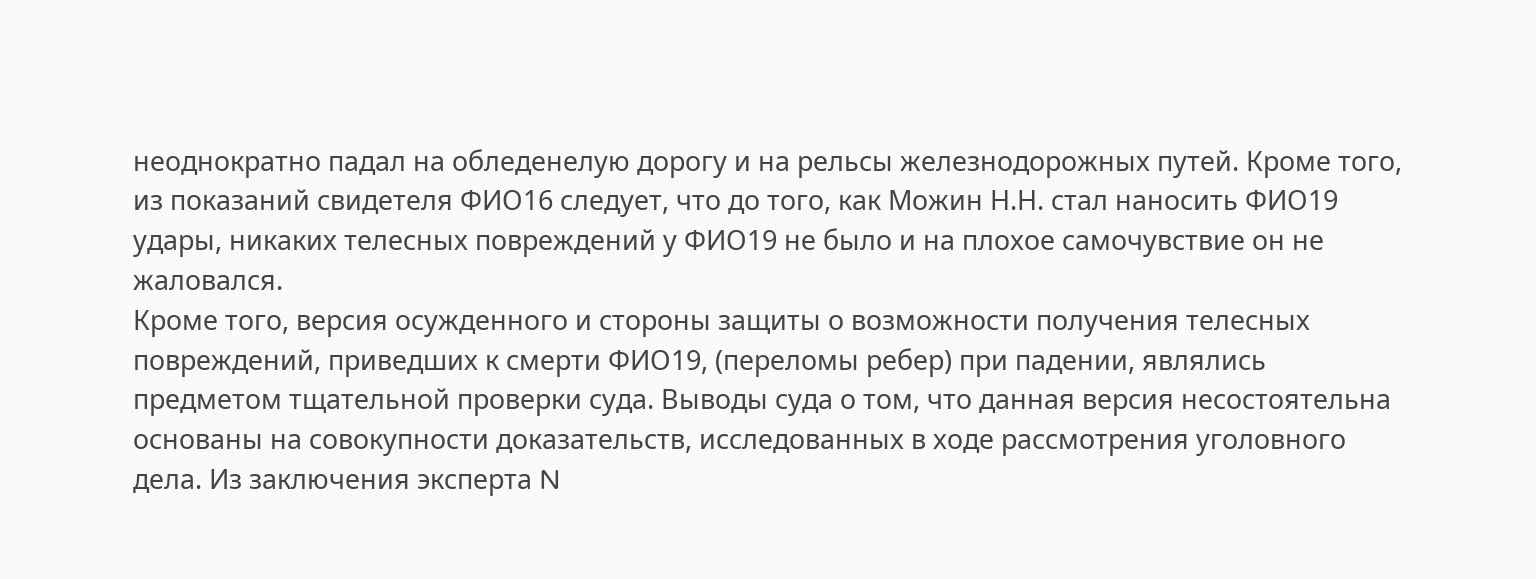неоднократно падал на обледенелую дорогу и на рельсы железнодорожных путей. Кроме того, из показаний свидетеля ФИО16 следует, что до того, как Можин Н.Н. стал наносить ФИО19 удары, никаких телесных повреждений у ФИО19 не было и на плохое самочувствие он не жаловался.
Кроме того, версия осужденного и стороны защиты о возможности получения телесных повреждений, приведших к смерти ФИО19, (переломы ребер) при падении, являлись предметом тщательной проверки суда. Выводы суда о том, что данная версия несостоятельна основаны на совокупности доказательств, исследованных в ходе рассмотрения уголовного дела. Из заключения эксперта N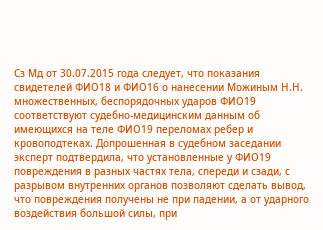Сз Мд от 30.07.2015 года следует, что показания свидетелей ФИО18 и ФИО16 о нанесении Можиным Н.Н. множественных, беспорядочных ударов ФИО19 соответствуют судебно-медицинским данным об имеющихся на теле ФИО19 переломах ребер и кровоподтеках. Допрошенная в судебном заседании эксперт подтвердила, что установленные у ФИО19 повреждения в разных частях тела, спереди и сзади, с разрывом внутренних органов позволяют сделать вывод, что повреждения получены не при падении, а от ударного воздействия большой силы, при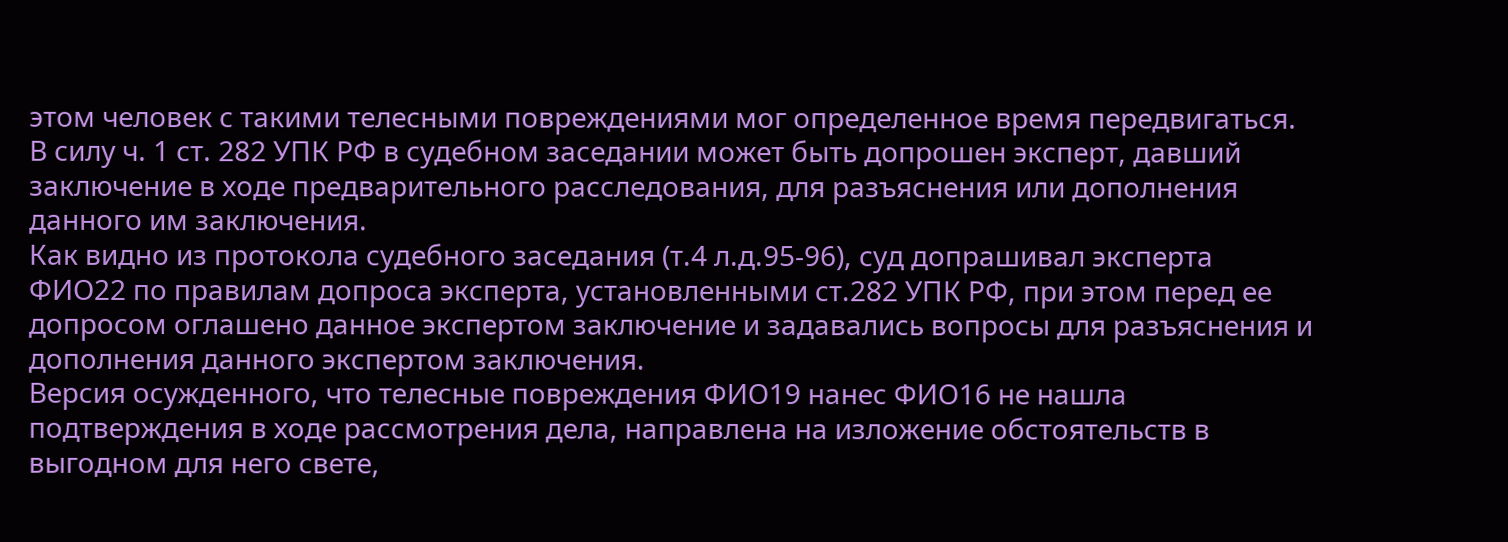этом человек с такими телесными повреждениями мог определенное время передвигаться.
В силу ч. 1 ст. 282 УПК РФ в судебном заседании может быть допрошен эксперт, давший заключение в ходе предварительного расследования, для разъяснения или дополнения данного им заключения.
Как видно из протокола судебного заседания (т.4 л.д.95-96), суд допрашивал эксперта ФИО22 по правилам допроса эксперта, установленными ст.282 УПК РФ, при этом перед ее допросом оглашено данное экспертом заключение и задавались вопросы для разъяснения и дополнения данного экспертом заключения.
Версия осужденного, что телесные повреждения ФИО19 нанес ФИО16 не нашла подтверждения в ходе рассмотрения дела, направлена на изложение обстоятельств в выгодном для него свете,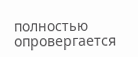полностью опровергается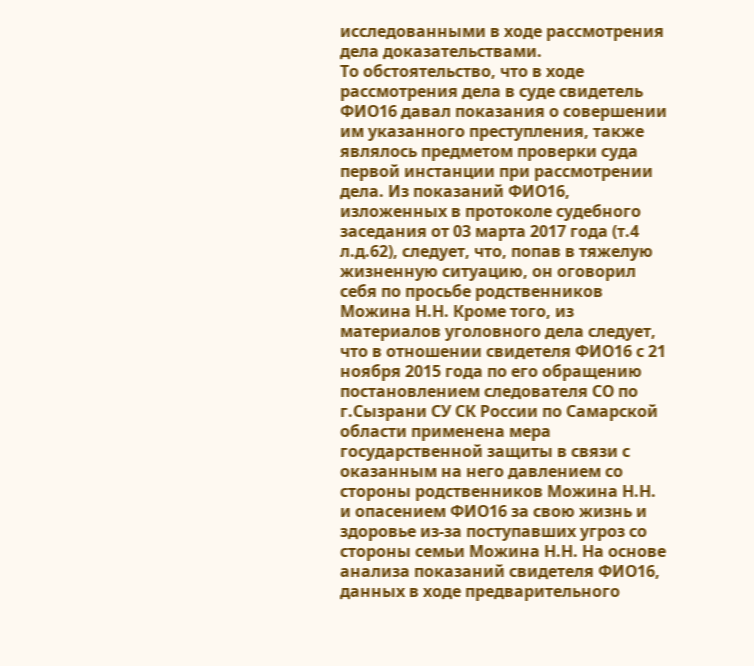исследованными в ходе рассмотрения дела доказательствами.
То обстоятельство, что в ходе рассмотрения дела в суде свидетель ФИО16 давал показания о совершении им указанного преступления, также являлось предметом проверки суда первой инстанции при рассмотрении дела. Из показаний ФИО16, изложенных в протоколе судебного заседания от 03 марта 2017 года (т.4 л.д.62), следует, что, попав в тяжелую жизненную ситуацию, он оговорил себя по просьбе родственников Можина Н.Н. Кроме того, из материалов уголовного дела следует, что в отношении свидетеля ФИО16 с 21 ноября 2015 года по его обращению постановлением следователя СО по г.Сызрани СУ СК России по Самарской области применена мера государственной защиты в связи с оказанным на него давлением со стороны родственников Можина Н.Н. и опасением ФИО16 за свою жизнь и здоровье из-за поступавших угроз со стороны семьи Можина Н.Н. На основе анализа показаний свидетеля ФИО16, данных в ходе предварительного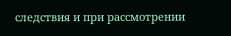следствия и при рассмотрении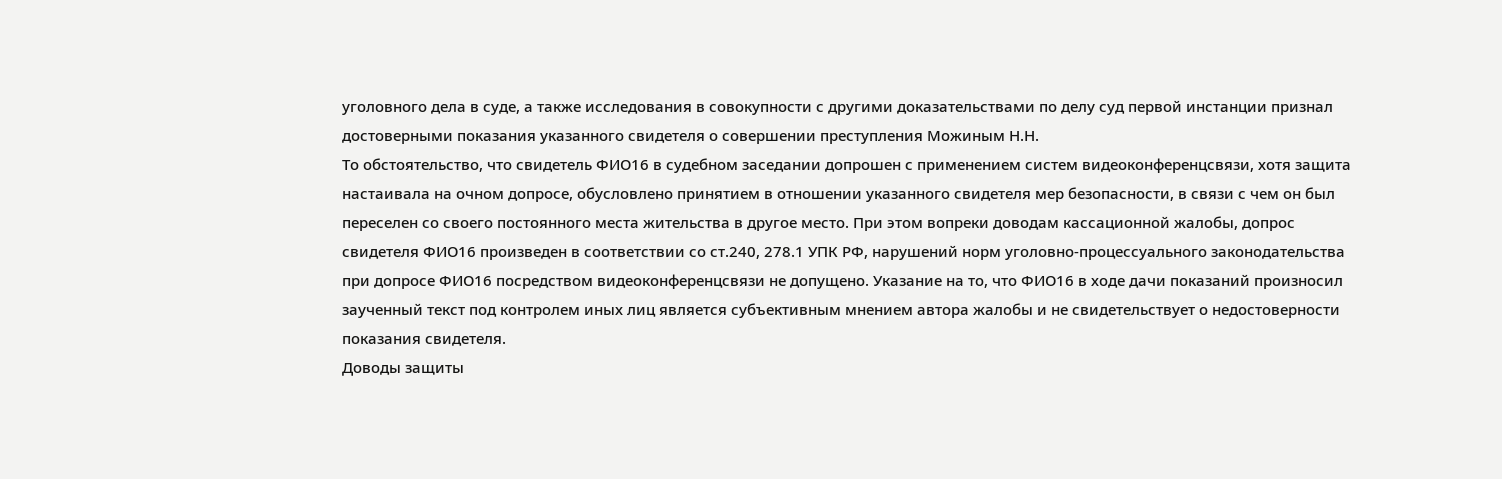уголовного дела в суде, а также исследования в совокупности с другими доказательствами по делу суд первой инстанции признал достоверными показания указанного свидетеля о совершении преступления Можиным Н.Н.
То обстоятельство, что свидетель ФИО16 в судебном заседании допрошен с применением систем видеоконференцсвязи, хотя защита настаивала на очном допросе, обусловлено принятием в отношении указанного свидетеля мер безопасности, в связи с чем он был переселен со своего постоянного места жительства в другое место. При этом вопреки доводам кассационной жалобы, допрос свидетеля ФИО16 произведен в соответствии со ст.240, 278.1 УПК РФ, нарушений норм уголовно-процессуального законодательства при допросе ФИО16 посредством видеоконференцсвязи не допущено. Указание на то, что ФИО16 в ходе дачи показаний произносил заученный текст под контролем иных лиц является субъективным мнением автора жалобы и не свидетельствует о недостоверности показания свидетеля.
Доводы защиты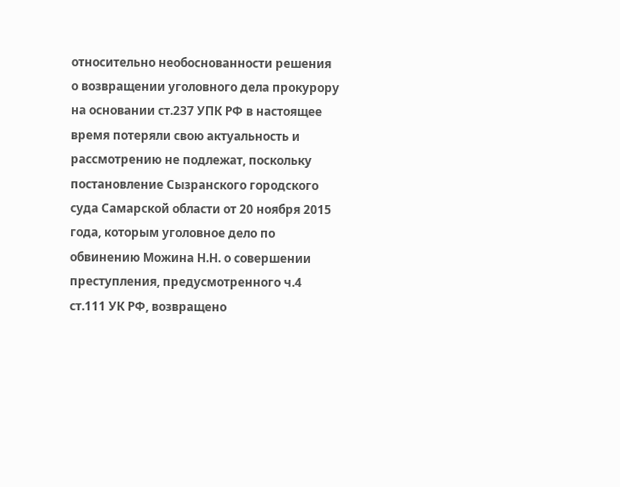относительно необоснованности решения о возвращении уголовного дела прокурору на основании ст.237 УПК РФ в настоящее время потеряли свою актуальность и рассмотрению не подлежат, поскольку постановление Сызранского городского суда Самарской области от 20 ноября 2015 года, которым уголовное дело по обвинению Можина Н.Н. о совершении преступления, предусмотренного ч.4 ст.111 УК РФ, возвращено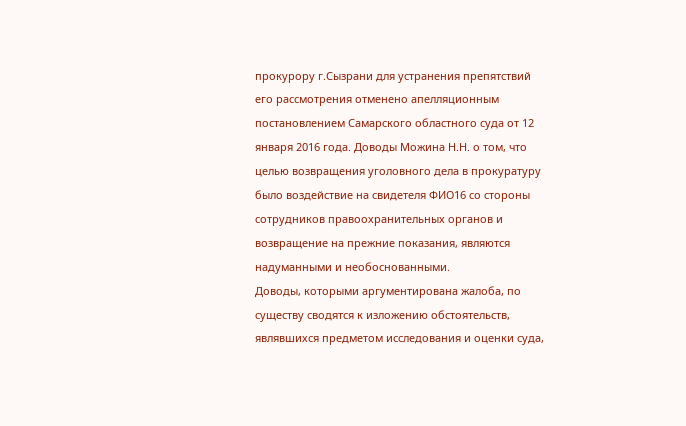прокурору г.Сызрани для устранения препятствий его рассмотрения отменено апелляционным постановлением Самарского областного суда от 12 января 2016 года. Доводы Можина Н.Н. о том, что целью возвращения уголовного дела в прокуратуру было воздействие на свидетеля ФИО16 со стороны сотрудников правоохранительных органов и возвращение на прежние показания, являются надуманными и необоснованными.
Доводы, которыми аргументирована жалоба, по существу сводятся к изложению обстоятельств, являвшихся предметом исследования и оценки суда,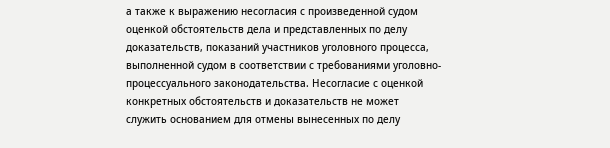а также к выражению несогласия с произведенной судом оценкой обстоятельств дела и представленных по делу доказательств, показаний участников уголовного процесса, выполненной судом в соответствии с требованиями уголовно-процессуального законодательства. Несогласие с оценкой конкретных обстоятельств и доказательств не может служить основанием для отмены вынесенных по делу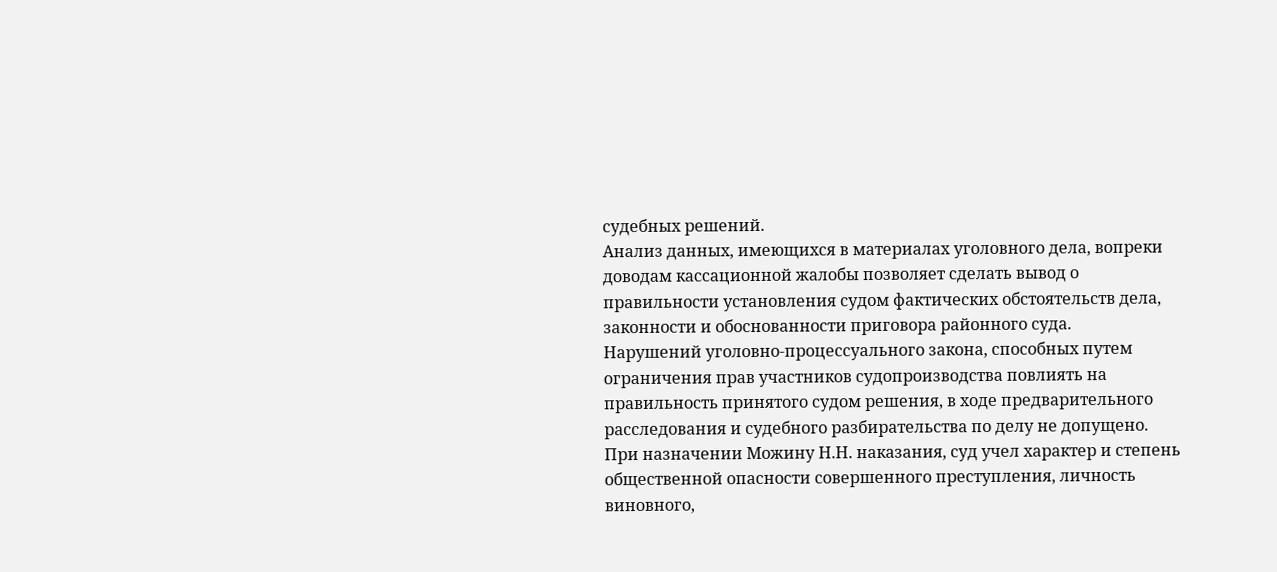судебных решений.
Анализ данных, имеющихся в материалах уголовного дела, вопреки доводам кассационной жалобы позволяет сделать вывод о правильности установления судом фактических обстоятельств дела, законности и обоснованности приговора районного суда.
Нарушений уголовно-процессуального закона, способных путем ограничения прав участников судопроизводства повлиять на правильность принятого судом решения, в ходе предварительного расследования и судебного разбирательства по делу не допущено.
При назначении Можину Н.Н. наказания, суд учел характер и степень общественной опасности совершенного преступления, личность виновного,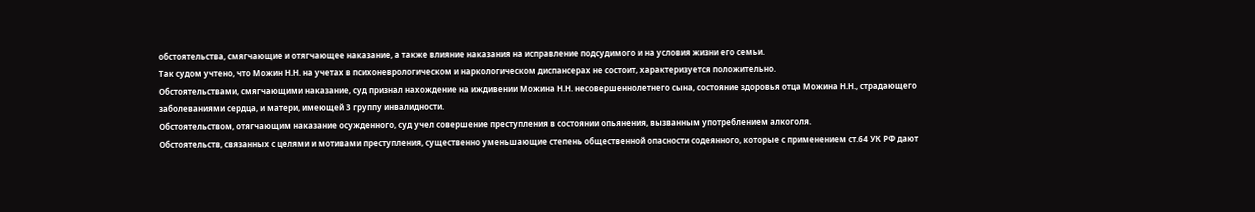обстоятельства, смягчающие и отягчающее наказание, а также влияние наказания на исправление подсудимого и на условия жизни его семьи.
Так судом учтено, что Можин Н.Н. на учетах в психоневрологическом и наркологическом диспансерах не состоит, характеризуется положительно.
Обстоятельствами, смягчающими наказание, суд признал нахождение на иждивении Можина Н.Н. несовершеннолетнего сына, состояние здоровья отца Можина Н.Н., страдающего заболеваниями сердца, и матери, имеющей 3 группу инвалидности.
Обстоятельством, отягчающим наказание осужденного, суд учел совершение преступления в состоянии опьянения, вызванным употреблением алкоголя.
Обстоятельств, связанных с целями и мотивами преступления, существенно уменьшающие степень общественной опасности содеянного, которые с применением ст.64 УК РФ дают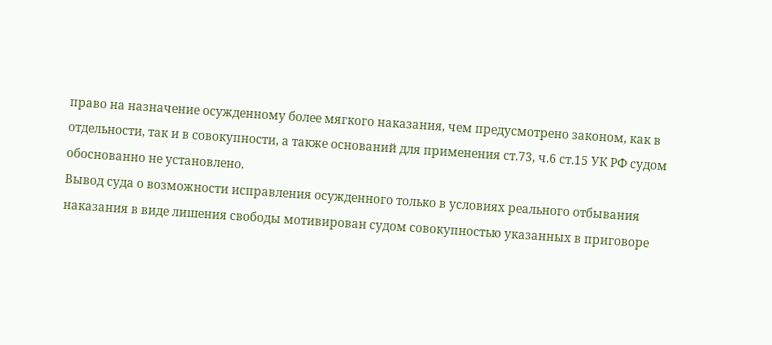право на назначение осужденному более мягкого наказания, чем предусмотрено законом, как в отдельности, так и в совокупности, а также оснований для применения ст.73, ч.6 ст.15 УК РФ судом обоснованно не установлено.
Вывод суда о возможности исправления осужденного только в условиях реального отбывания наказания в виде лишения свободы мотивирован судом совокупностью указанных в приговоре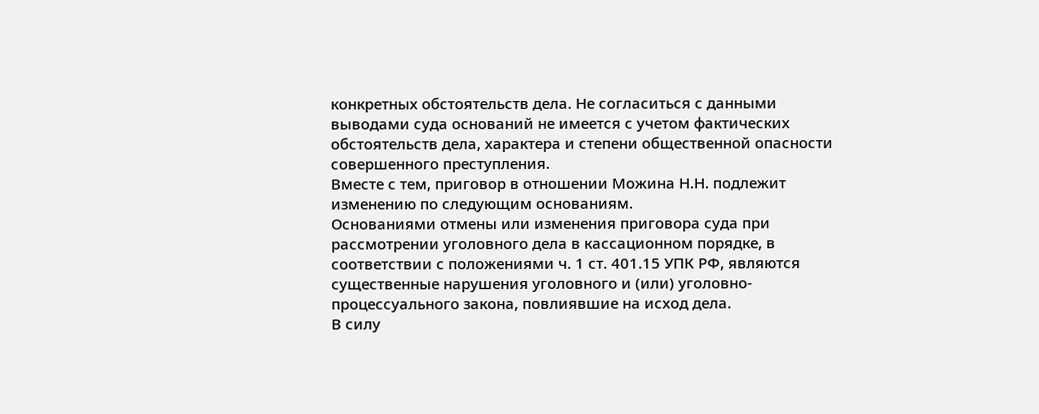конкретных обстоятельств дела. Не согласиться с данными выводами суда оснований не имеется с учетом фактических обстоятельств дела, характера и степени общественной опасности совершенного преступления.
Вместе с тем, приговор в отношении Можина Н.Н. подлежит изменению по следующим основаниям.
Основаниями отмены или изменения приговора суда при рассмотрении уголовного дела в кассационном порядке, в соответствии с положениями ч. 1 ст. 401.15 УПК РФ, являются существенные нарушения уголовного и (или) уголовно-процессуального закона, повлиявшие на исход дела.
В силу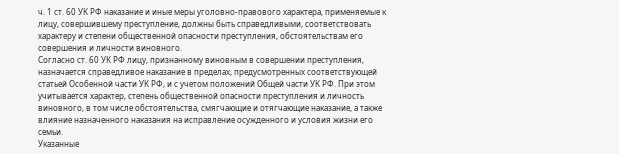ч. 1 ст. 60 УК РФ наказание и иные меры уголовно-правового характера, применяемые к лицу, совершившему преступление, должны быть справедливыми, соответствовать характеру и степени общественной опасности преступления, обстоятельствам его совершения и личности виновного.
Согласно ст. 60 УК РФ лицу, признанному виновным в совершении преступления, назначается справедливое наказание в пределах, предусмотренных соответствующей статьей Особенной части УК РФ, и с учетом положений Общей части УК РФ. При этом учитывается характер, степень общественной опасности преступления и личность виновного, в том числе обстоятельства, смягчающие и отягчающие наказание, а также влияние назначенного наказания на исправление осужденного и условия жизни его семьи.
Указанные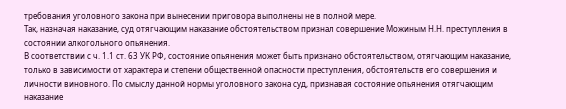требования уголовного закона при вынесении приговора выполнены не в полной мере.
Так, назначая наказание, суд отягчающим наказание обстоятельством признал совершение Можиным Н.Н. преступления в состоянии алкогольного опьянения.
В соответствии с ч. 1.1 ст. 63 УК РФ, состояние опьянения может быть признано обстоятельством, отягчающим наказание, только в зависимости от характера и степени общественной опасности преступления, обстоятельств его совершения и личности виновного. По смыслу данной нормы уголовного закона суд, признавая состояние опьянения отягчающим наказание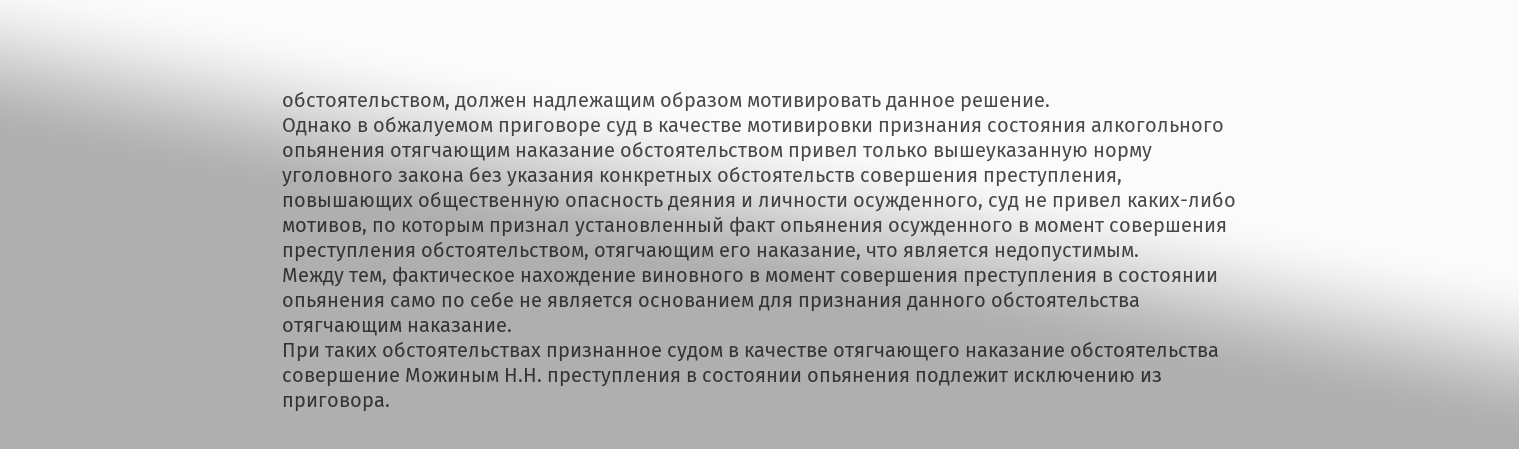обстоятельством, должен надлежащим образом мотивировать данное решение.
Однако в обжалуемом приговоре суд в качестве мотивировки признания состояния алкогольного опьянения отягчающим наказание обстоятельством привел только вышеуказанную норму уголовного закона без указания конкретных обстоятельств совершения преступления, повышающих общественную опасность деяния и личности осужденного, суд не привел каких-либо мотивов, по которым признал установленный факт опьянения осужденного в момент совершения преступления обстоятельством, отягчающим его наказание, что является недопустимым.
Между тем, фактическое нахождение виновного в момент совершения преступления в состоянии опьянения само по себе не является основанием для признания данного обстоятельства отягчающим наказание.
При таких обстоятельствах признанное судом в качестве отягчающего наказание обстоятельства совершение Можиным Н.Н. преступления в состоянии опьянения подлежит исключению из приговора.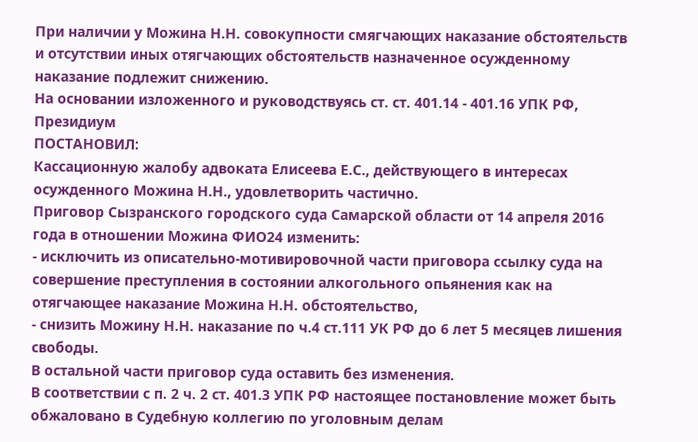При наличии у Можина Н.Н. совокупности смягчающих наказание обстоятельств и отсутствии иных отягчающих обстоятельств назначенное осужденному наказание подлежит снижению.
На основании изложенного и руководствуясь ст. ст. 401.14 - 401.16 УПК РФ, Президиум
ПОСТАНОВИЛ:
Кассационную жалобу адвоката Елисеева Е.С., действующего в интересах осужденного Можина Н.Н., удовлетворить частично.
Приговор Сызранского городского суда Самарской области от 14 апреля 2016 года в отношении Можина ФИО24 изменить:
- исключить из описательно-мотивировочной части приговора ссылку суда на совершение преступления в состоянии алкогольного опьянения как на отягчающее наказание Можина Н.Н. обстоятельство,
- снизить Можину Н.Н. наказание по ч.4 ст.111 УК РФ до 6 лет 5 месяцев лишения свободы.
В остальной части приговор суда оставить без изменения.
В соответствии с п. 2 ч. 2 ст. 401.3 УПК РФ настоящее постановление может быть обжаловано в Судебную коллегию по уголовным делам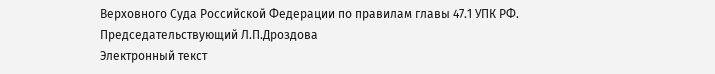Верховного Суда Российской Федерации по правилам главы 47.1 УПК РФ.
Председательствующий Л.П.Дроздова
Электронный текст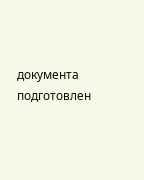документа
подготовлен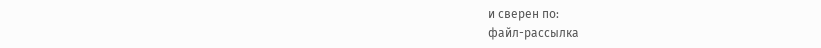и сверен по:
файл-рассылка